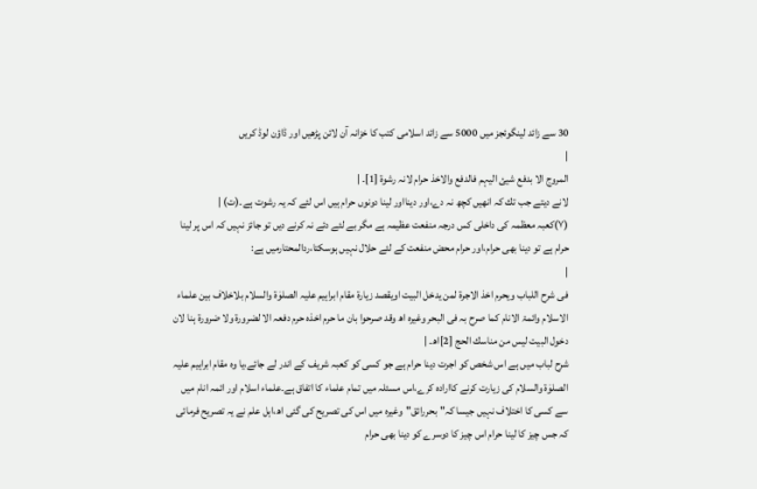30 سے زائد لینگوئجز میں 5000 سے زائد اسلامی کتب کا خزانہ آن لائن پڑھیں اور ڈاؤن لوڈ کریں
|
المروج الا بدفع شیئ الیہم فالدفع والاخذ حرام لانہ رشوۃ [1]۔ |
لانے دیتے جب تك کہ انھیں کچھ نہ دے،اور دینااور لینا دونوں حرام ہیں اس لئے کہ یہ رشوت ہے۔(ت) |
(۷)کعبہ معظمہ کی داخلی کس درجہ منفعت عظیمہ ہے مگر بے لئے دئے نہ کرنے دیں تو جائز نہیں کہ اس پر لینا حرام ہے تو دینا بھی حرام،اور حرام محض منفعت کے لئے حلال نہیں ہوسکتا،ردالمحتارمیں ہے:
|
فی شرح اللباب ویحرم اخذ الاجرۃ لمن یدخل البیت اویقصد زیارۃ مقام ابراہیم علیہ الصلوٰۃ والسلام بلاخلاف بین علماء الاسلام وائمۃ الانام کما صرح بہ فی البحر وغیرہ اھ وقد صرحوا بان ما حرم اخذہ حرم دفعہ الا لضرورۃ ولا ضرورۃ ہنا لان دخول البیت لیس من مناسك الحج [2]اھ۔ |
شرح لباب میں ہے اس شخص کو اجرت دینا حرام ہے جو کسی کو کعبہ شریف کے اندر لے جائے،یا وہ مقام ابراہیم علیہ الصلوٰۃ والسلام کی زیارت کرنے کاارادہ کرے،اس مسئلہ میں تمام علماء کا اتفاق ہے۔علماء اسلام اور ائمہ انام میں سے کسی کا اختلاف نہیں جیسا کہ"بحررائق"وغیرہ میں اس کی تصریح کی گئی اھ،اہل علم نے یہ تصریح فرمائی کہ جس چیز کا لینا حرام اس چیز کا دوسرے کو دینا بھی حرام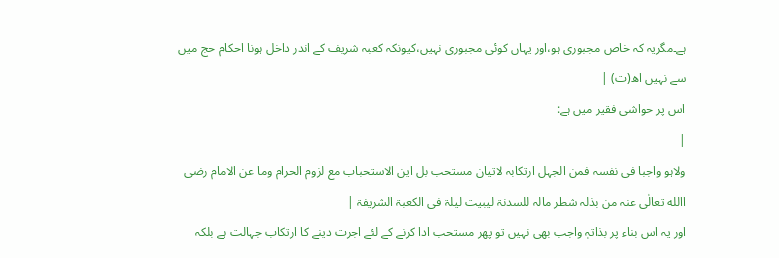ہے۔مگریہ کہ خاص مجبوری ہو،اور یہاں کوئی مجبوری نہیں،کیونکہ کعبہ شریف کے اندر داخل ہونا احکام حج میں سے نہیں اھ(ت) |
اس پر حواشی فقیر میں ہے:
|
ولاہو واجبا فی نفسہ فمن الجہل ارتکابہ لاتیان مستحب بل این الاستحباب مع لزوم الحرام وما عن الامام رضی االله تعالٰی عنہ من بذلہ شطر مالہ للسدنۃ لیبیت لیلۃ فی الکعبۃ الشریفۃ |
اور یہ اس بناء پر بذاتہٖ واجب بھی نہیں تو پھر مستحب ادا کرنے کے لئے اجرت دینے کا ارتکاب جہالت ہے بلکہ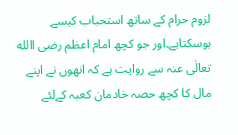لزوم حرام کے ساتھ استحباب کیسے ہوسکتاہے۔اور جو کچھ امام اعظم رضی االله تعالٰی عنہ سے روایت ہے کہ انھوں نے اپنے مال کا کچھ حصہ خادمان کعبہ کےلئے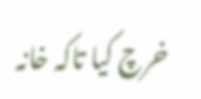خرچ کیا تاکہ خانہ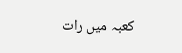کعبہ میں رات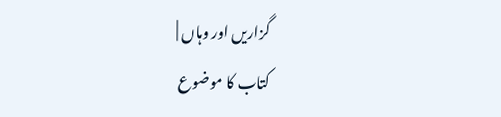گزاریں اور وہاں |
کتاب کا موضوع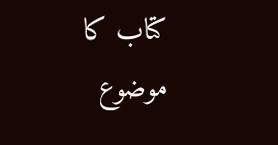کتاب کا موضوع